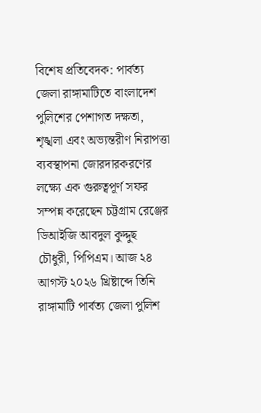বিশেষ প্রতিবেদক: পার্বত্য জেলা রাঙ্গামাটিতে বাংলাদেশ পুলিশের পেশাগত দক্ষতা, শৃঙ্খলা এবং অভ্যন্তরীণ নিরাপত্তা ব্যবস্থাপনা জোরদারকরণের লক্ষ্যে এক গুরুত্বপূর্ণ সফর সম্পন্ন করেছেন চট্টগ্রাম রেঞ্জের ডিআইজি আবদুল কুদ্দুছ চৌধুরী, পিপিএম। আজ ২৪ আগস্ট ২০২৬ খ্রিষ্টাব্দে তিনি রাঙ্গামাটি পার্বত্য জেলা পুলিশ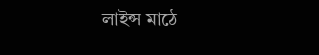লাইন্স মাঠে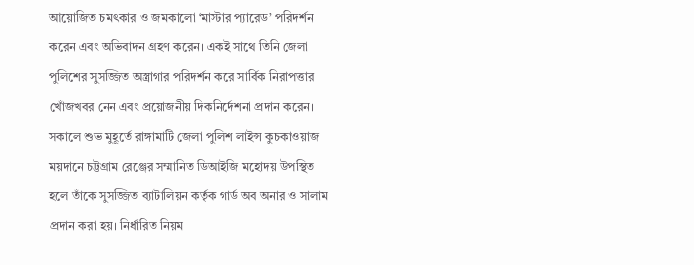আয়োজিত চমৎকার ও জমকালো ‘মাস্টার প্যারেড’ পরিদর্শন করেন এবং অভিবাদন গ্রহণ করেন। একই সাথে তিনি জেলা পুলিশের সুসজ্জিত অস্ত্রাগার পরিদর্শন করে সার্বিক নিরাপত্তার খোঁজখবর নেন এবং প্রয়োজনীয় দিকনির্দেশনা প্রদান করেন। সকালে শুভ মুহূর্তে রাঙ্গামাটি জেলা পুলিশ লাইন্স কুচকাওয়াজ ময়দানে চট্টগ্রাম রেঞ্জের সম্মানিত ডিআইজি মহোদয় উপস্থিত হলে তাঁকে সুসজ্জিত ব্যাটালিয়ন কর্তৃক গার্ড অব অনার ও সালাম প্রদান করা হয়। নির্ধারিত নিয়ম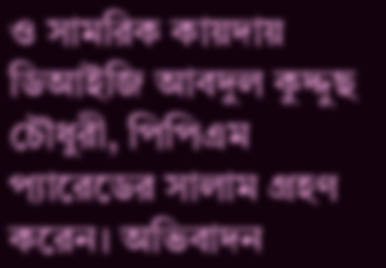ও সামরিক কায়দায় ডিআইজি আবদুল কুদ্দুছ চৌধুরী, পিপিএম প্যারেডের সালাম গ্রহণ করেন। অভিবাদন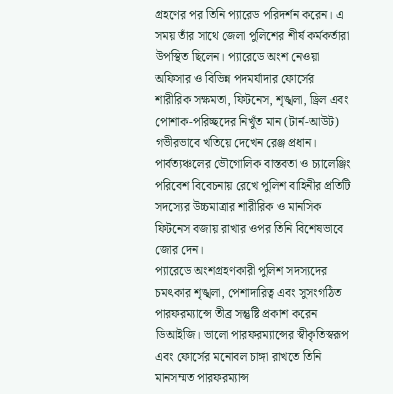গ্রহণের পর তিনি প্যারেড পরিদর্শন করেন। এ সময় তাঁর সাথে জেলা পুলিশের শীর্ষ কর্মকর্তারা উপস্থিত ছিলেন। প্যারেডে অংশ নেওয়া অফিসার ও বিভিন্ন পদমর্যাদার ফোর্সের শারীরিক সক্ষমতা, ফিটনেস, শৃঙ্খলা, ড্রিল এবং পোশাক-পরিচ্ছদের নিখুঁত মান (টার্ন-আউট) গভীরভাবে খতিয়ে দেখেন রেঞ্জ প্রধান। পার্বত্যঞ্চলের ভৌগোলিক বাস্তবতা ও চ্যালেঞ্জিং পরিবেশ বিবেচনায় রেখে পুলিশ বাহিনীর প্রতিটি সদস্যের উচ্চমাত্রার শারীরিক ও মানসিক ফিটনেস বজায় রাখার ওপর তিনি বিশেষভাবে জোর দেন।
প্যারেডে অংশগ্রহণকারী পুলিশ সদস্যদের চমৎকার শৃঙ্খলা, পেশাদারিত্ব এবং সুসংগঠিত পারফরম্যান্সে তীব্র সন্তুষ্টি প্রকাশ করেন ডিআইজি। ভালো পারফরম্যান্সের স্বীকৃতিস্বরূপ এবং ফোর্সের মনোবল চাঙ্গা রাখতে তিনি মানসম্মত পারফরম্যান্স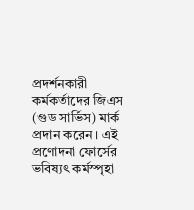প্রদর্শনকারী কর্মকর্তাদের জিএস (গুড সার্ভিস) মার্ক প্রদান করেন। এই প্রণোদনা ফোর্সের ভবিষ্যৎ কর্মস্পৃহা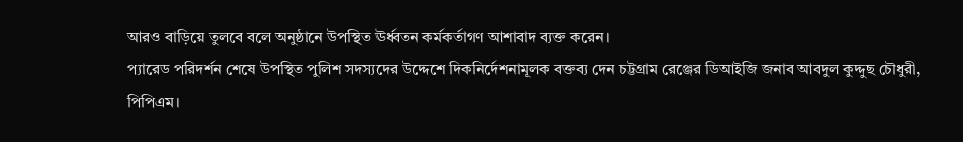আরও বাড়িয়ে তুলবে বলে অনুষ্ঠানে উপস্থিত ঊর্ধ্বতন কর্মকর্তাগণ আশাবাদ ব্যক্ত করেন।
প্যারেড পরিদর্শন শেষে উপস্থিত পুলিশ সদস্যদের উদ্দেশে দিকনির্দেশনামূলক বক্তব্য দেন চট্টগ্রাম রেঞ্জের ডিআইজি জনাব আবদুল কুদ্দুছ চৌধুরী, পিপিএম।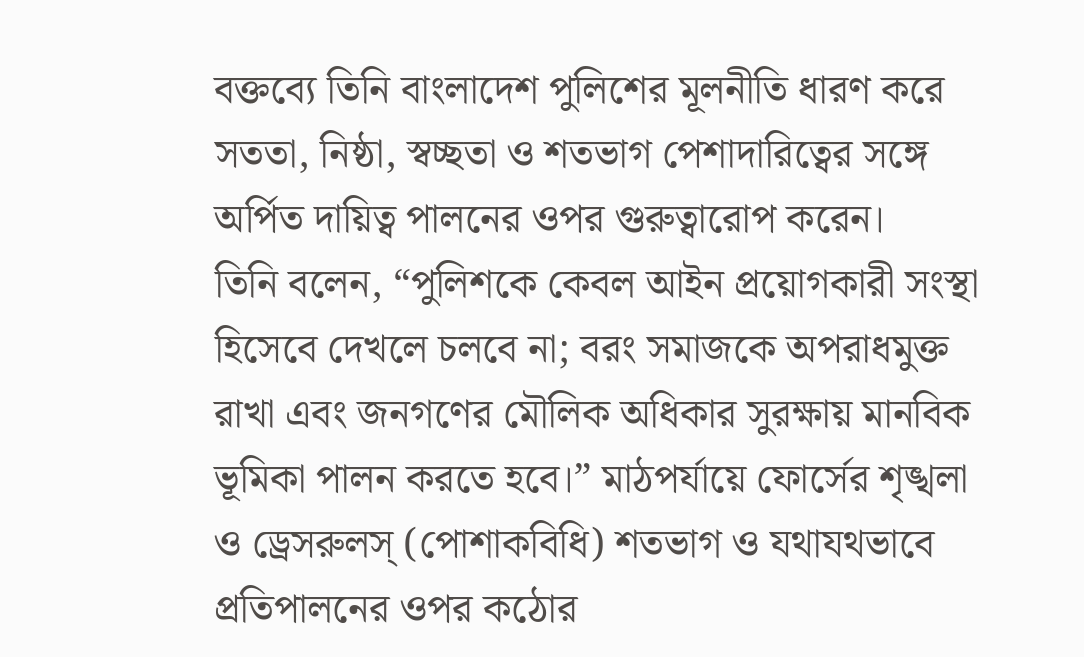বক্তব্যে তিনি বাংলাদেশ পুলিশের মূলনীতি ধারণ করে সততা, নিষ্ঠা, স্বচ্ছতা ও শতভাগ পেশাদারিত্বের সঙ্গে অর্পিত দায়িত্ব পালনের ওপর গুরুত্বারোপ করেন।
তিনি বলেন, “পুলিশকে কেবল আইন প্রয়োগকারী সংস্থা হিসেবে দেখলে চলবে না; বরং সমাজকে অপরাধমুক্ত রাখা এবং জনগণের মৌলিক অধিকার সুরক্ষায় মানবিক ভূমিকা পালন করতে হবে।” মাঠপর্যায়ে ফোর্সের শৃঙ্খলা ও ড্রেসরুলস্ (পোশাকবিধি) শতভাগ ও যথাযথভাবে প্রতিপালনের ওপর কঠোর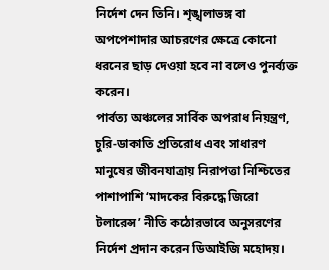নির্দেশ দেন তিনি। শৃঙ্খলাভঙ্গ বা অপপেশাদার আচরণের ক্ষেত্রে কোনো ধরনের ছাড় দেওয়া হবে না বলেও পুনর্ব্যক্ত করেন।
পার্বত্য অঞ্চলের সার্বিক অপরাধ নিয়ন্ত্রণ, চুরি-ডাকাতি প্রতিরোধ এবং সাধারণ মানুষের জীবনযাত্রায় নিরাপত্তা নিশ্চিতের পাশাপাশি ‘মাদকের বিরুদ্ধে জিরো টলারেন্স’ নীতি কঠোরভাবে অনুসরণের নির্দেশ প্রদান করেন ডিআইজি মহোদয়।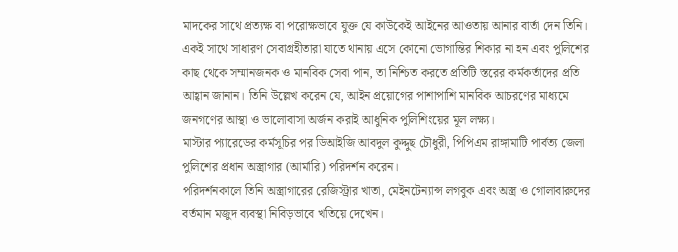মাদকের সাথে প্রত্যক্ষ বা পরোক্ষভাবে যুক্ত যে কাউকেই আইনের আওতায় আনার বার্তা দেন তিনি।
একই সাথে সাধারণ সেবাগ্রহীতারা যাতে থানায় এসে কোনো ভোগান্তির শিকার না হন এবং পুলিশের কাছ থেকে সম্মানজনক ও মানবিক সেবা পান, তা নিশ্চিত করতে প্রতিটি স্তরের কর্মকর্তাদের প্রতি আহ্বান জানান। তিনি উল্লেখ করেন যে, আইন প্রয়োগের পাশাপাশি মানবিক আচরণের মাধ্যমে জনগণের আস্থা ও ভালোবাসা অর্জন করাই আধুনিক পুলিশিংয়ের মূল লক্ষ্য।
মাস্টার প্যারেডের কর্মসূচির পর ডিআইজি আবদুল কুদ্দুছ চৌধুরী, পিপিএম রাঙ্গামাটি পার্বত্য জেলা পুলিশের প্রধান অস্ত্রাগার (আর্মারি) পরিদর্শন করেন।
পরিদর্শনকালে তিনি অস্ত্রাগারের রেজিস্ট্রার খাতা, মেইনটেন্যান্স লগবুক এবং অস্ত্র ও গোলাবারুদের বর্তমান মজুদ ব্যবস্থা নিবিড়ভাবে খতিয়ে দেখেন।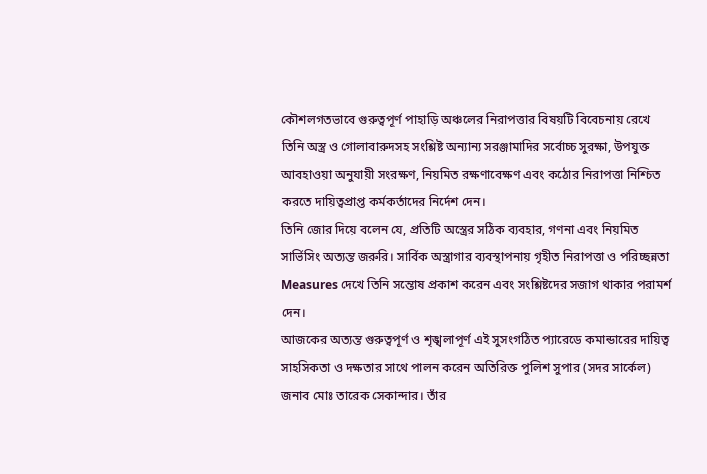কৌশলগতভাবে গুরুত্বপূর্ণ পাহাড়ি অঞ্চলের নিরাপত্তার বিষয়টি বিবেচনায় রেখে তিনি অস্ত্র ও গোলাবারুদসহ সংশ্লিষ্ট অন্যান্য সরঞ্জামাদির সর্বোচ্চ সুরক্ষা, উপযুক্ত আবহাওয়া অনুযায়ী সংরক্ষণ, নিয়মিত রক্ষণাবেক্ষণ এবং কঠোর নিরাপত্তা নিশ্চিত করতে দায়িত্বপ্রাপ্ত কর্মকর্তাদের নির্দেশ দেন।
তিনি জোর দিয়ে বলেন যে, প্রতিটি অস্ত্রের সঠিক ব্যবহার, গণনা এবং নিয়মিত সার্ভিসিং অত্যন্ত জরুরি। সার্বিক অস্ত্রাগার ব্যবস্থাপনায় গৃহীত নিরাপত্তা ও পরিচ্ছন্নতা Measures দেখে তিনি সন্তোষ প্রকাশ করেন এবং সংশ্লিষ্টদের সজাগ থাকার পরামর্শ দেন।
আজকের অত্যন্ত গুরুত্বপূর্ণ ও শৃঙ্খলাপূর্ণ এই সুসংগঠিত প্যারেডে কমান্ডারের দায়িত্ব সাহসিকতা ও দক্ষতার সাথে পালন করেন অতিরিক্ত পুলিশ সুপার (সদর সার্কেল) জনাব মোঃ তারেক সেকান্দার। তাঁর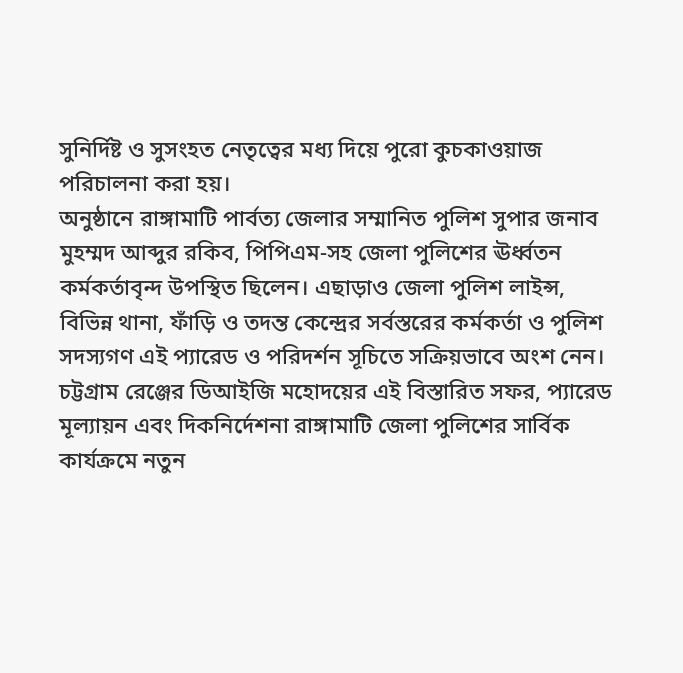সুনির্দিষ্ট ও সুসংহত নেতৃত্বের মধ্য দিয়ে পুরো কুচকাওয়াজ পরিচালনা করা হয়।
অনুষ্ঠানে রাঙ্গামাটি পার্বত্য জেলার সম্মানিত পুলিশ সুপার জনাব মুহম্মদ আব্দুর রকিব, পিপিএম-সহ জেলা পুলিশের ঊর্ধ্বতন কর্মকর্তাবৃন্দ উপস্থিত ছিলেন। এছাড়াও জেলা পুলিশ লাইন্স, বিভিন্ন থানা, ফাঁড়ি ও তদন্ত কেন্দ্রের সর্বস্তরের কর্মকর্তা ও পুলিশ সদস্যগণ এই প্যারেড ও পরিদর্শন সূচিতে সক্রিয়ভাবে অংশ নেন।
চট্টগ্রাম রেঞ্জের ডিআইজি মহোদয়ের এই বিস্তারিত সফর, প্যারেড মূল্যায়ন এবং দিকনির্দেশনা রাঙ্গামাটি জেলা পুলিশের সার্বিক কার্যক্রমে নতুন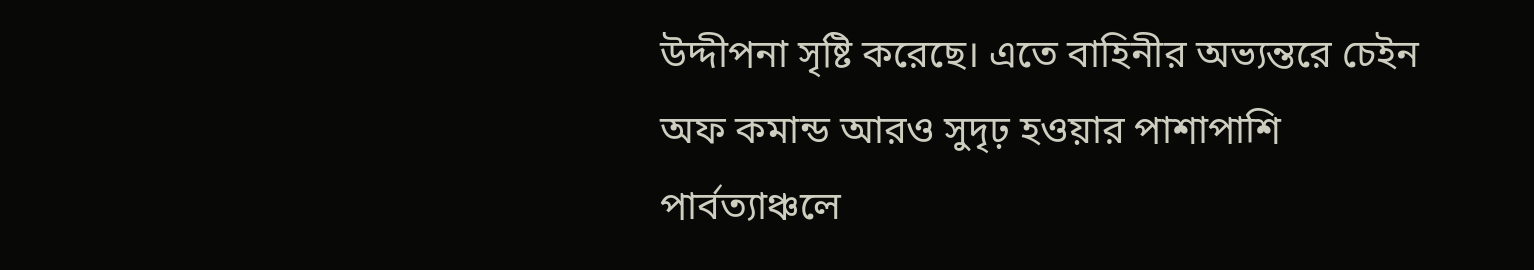উদ্দীপনা সৃষ্টি করেছে। এতে বাহিনীর অভ্যন্তরে চেইন অফ কমান্ড আরও সুদৃঢ় হওয়ার পাশাপাশি পার্বত্যাঞ্চলে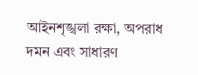আইনশৃঙ্খলা রক্ষা, অপরাধ দমন এবং সাধারণ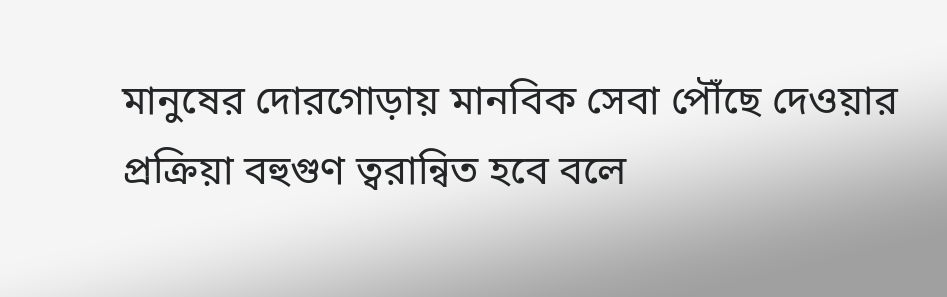মানুষের দোরগোড়ায় মানবিক সেবা পৌঁছে দেওয়ার প্রক্রিয়া বহুগুণ ত্বরান্বিত হবে বলে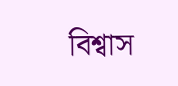বিশ্বাস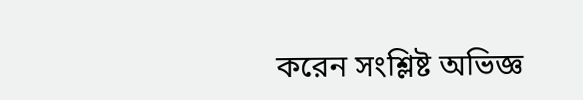করেন সংশ্লিষ্ট অভিজ্ঞ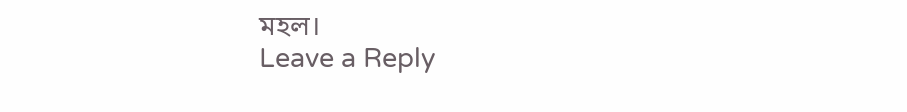মহল।
Leave a Reply